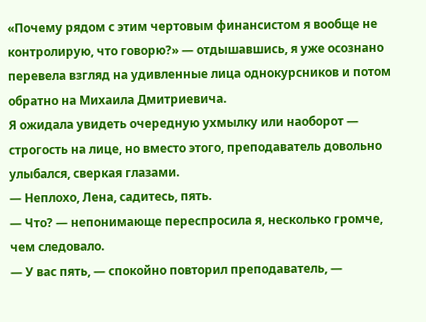«Почему рядом с этим чертовым финансистом я вообще не контролирую, что говорю?» — отдышавшись, я уже осознано перевела взгляд на удивленные лица однокурсников и потом обратно на Михаила Дмитриевича.
Я ожидала увидеть очередную ухмылку или наоборот — строгость на лице, но вместо этого, преподаватель довольно улыбался, сверкая глазами.
— Неплохо, Лена, садитесь, пять.
— Что? — непонимающе переспросила я, несколько громче, чем следовало.
— У вас пять, — спокойно повторил преподаватель, —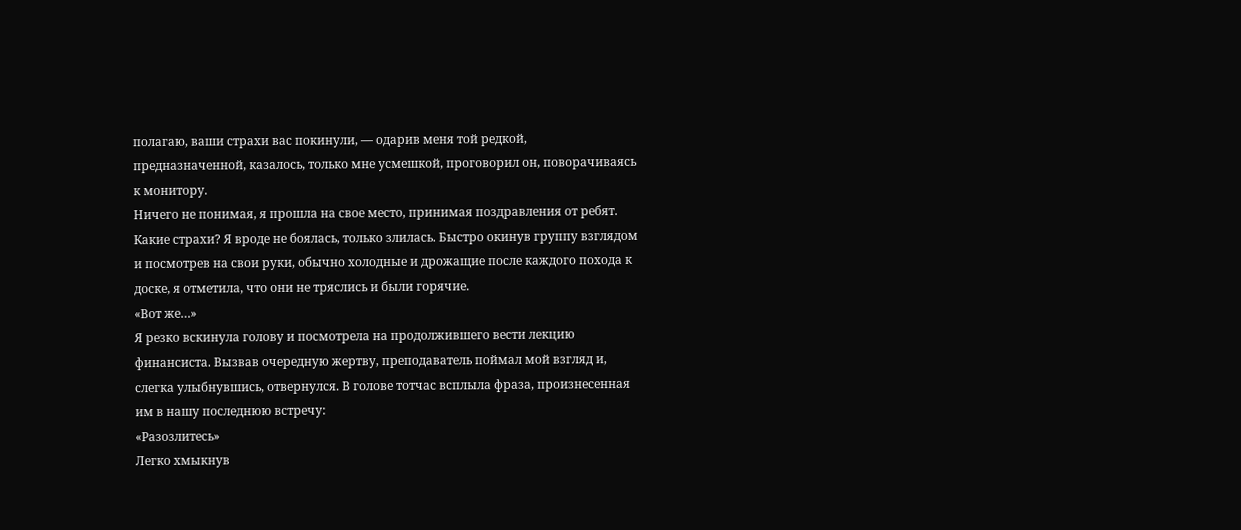полагаю, ваши страхи вас покинули, — одарив меня той редкой, предназначенной, казалось, только мне усмешкой, проговорил он, поворачиваясь к монитору.
Ничего не понимая, я прошла на свое место, принимая поздравления от ребят.
Какие страхи? Я вроде не боялась, только злилась. Быстро окинув группу взглядом и посмотрев на свои руки, обычно холодные и дрожащие после каждого похода к доске, я отметила, что они не тряслись и были горячие.
«Вот же…»
Я резко вскинула голову и посмотрела на продолжившего вести лекцию финансиста. Вызвав очередную жертву, преподаватель поймал мой взгляд и, слегка улыбнувшись, отвернулся. В голове тотчас всплыла фраза, произнесенная им в нашу последнюю встречу:
«Разозлитесь»
Легко хмыкнув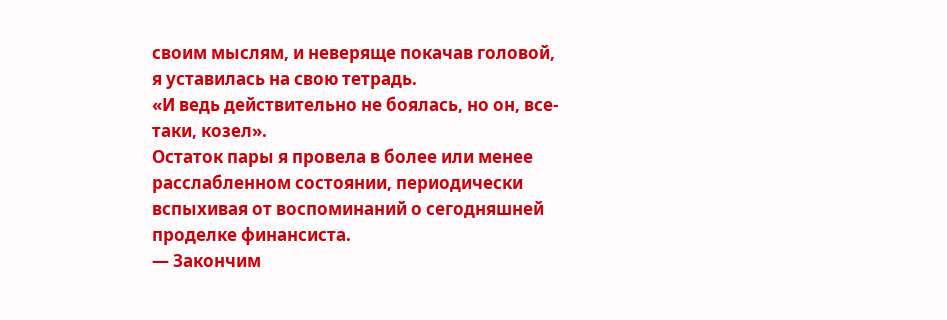своим мыслям, и неверяще покачав головой, я уставилась на свою тетрадь.
«И ведь действительно не боялась, но он, все-таки, козел».
Остаток пары я провела в более или менее расслабленном состоянии, периодически вспыхивая от воспоминаний о сегодняшней проделке финансиста.
— Закончим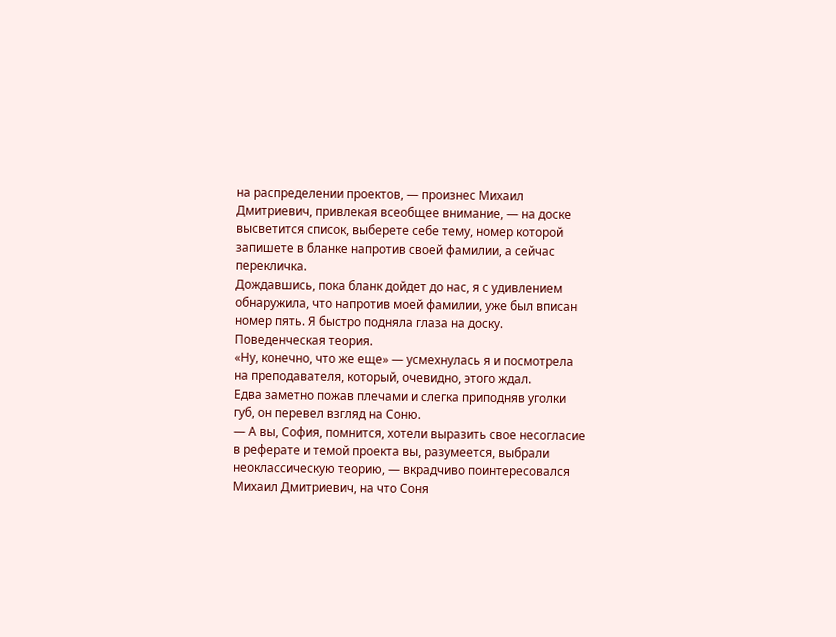на распределении проектов, — произнес Михаил Дмитриевич, привлекая всеобщее внимание, — на доске высветится список, выберете себе тему, номер которой запишете в бланке напротив своей фамилии, а сейчас перекличка.
Дождавшись, пока бланк дойдет до нас, я с удивлением обнаружила, что напротив моей фамилии, уже был вписан номер пять. Я быстро подняла глаза на доску.
Поведенческая теория.
«Ну, конечно, что же еще» — усмехнулась я и посмотрела на преподавателя, который, очевидно, этого ждал.
Едва заметно пожав плечами и слегка приподняв уголки губ, он перевел взгляд на Соню.
— А вы, София, помнится, хотели выразить свое несогласие в реферате и темой проекта вы, разумеется, выбрали неоклассическую теорию, — вкрадчиво поинтересовался Михаил Дмитриевич, на что Соня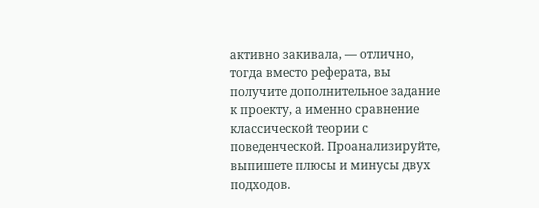активно закивала, — отлично, тогда вместо реферата, вы получите дополнительное задание к проекту, а именно сравнение классической теории с поведенческой. Проанализируйте, выпишете плюсы и минусы двух подходов.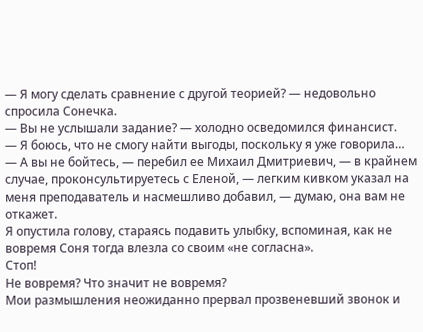— Я могу сделать сравнение с другой теорией? — недовольно спросила Сонечка.
— Вы не услышали задание? — холодно осведомился финансист.
— Я боюсь, что не смогу найти выгоды, поскольку я уже говорила…
— А вы не бойтесь, — перебил ее Михаил Дмитриевич, — в крайнем случае, проконсультируетесь с Еленой, — легким кивком указал на меня преподаватель и насмешливо добавил, — думаю, она вам не откажет.
Я опустила голову, стараясь подавить улыбку, вспоминая, как не вовремя Соня тогда влезла со своим «не согласна».
Стоп!
Не вовремя? Что значит не вовремя?
Мои размышления неожиданно прервал прозвеневший звонок и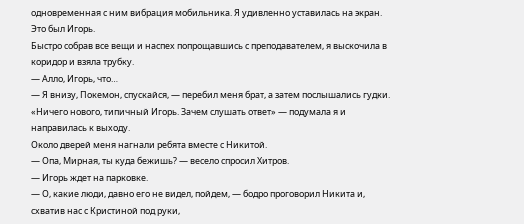одновременная с ним вибрация мобильника. Я удивленно уставилась на экран. Это был Игорь.
Быстро собрав все вещи и наспех попрощавшись с преподавателем, я выскочила в коридор и взяла трубку.
— Алло, Игорь, что…
— Я внизу, Покемон, спускайся, — перебил меня брат, а затем послышались гудки.
«Ничего нового, типичный Игорь. Зачем слушать ответ» — подумала я и направилась к выходу.
Около дверей меня нагнали ребята вместе с Никитой.
— Опа, Мирная, ты куда бежишь? — весело спросил Хитров.
— Игорь ждет на парковке.
— О, какие люди, давно его не видел, пойдем, — бодро проговорил Никита и, схватив нас с Кристиной под руки,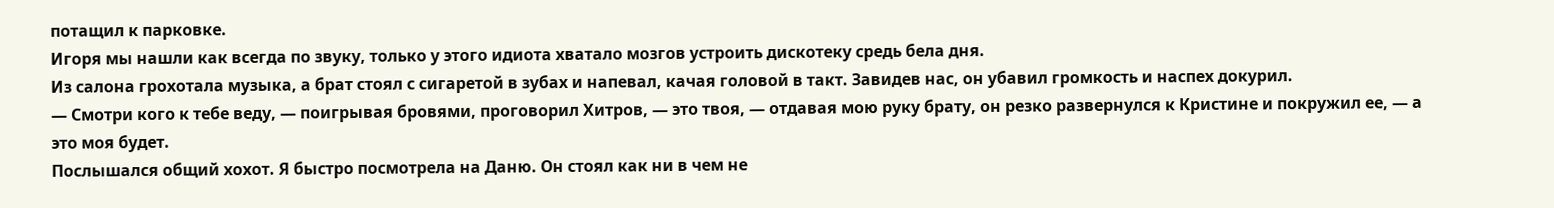потащил к парковке.
Игоря мы нашли как всегда по звуку, только у этого идиота хватало мозгов устроить дискотеку средь бела дня.
Из салона грохотала музыка, а брат стоял с сигаретой в зубах и напевал, качая головой в такт. Завидев нас, он убавил громкость и наспех докурил.
— Смотри кого к тебе веду, — поигрывая бровями, проговорил Хитров, — это твоя, — отдавая мою руку брату, он резко развернулся к Кристине и покружил ее, — а это моя будет.
Послышался общий хохот. Я быстро посмотрела на Даню. Он стоял как ни в чем не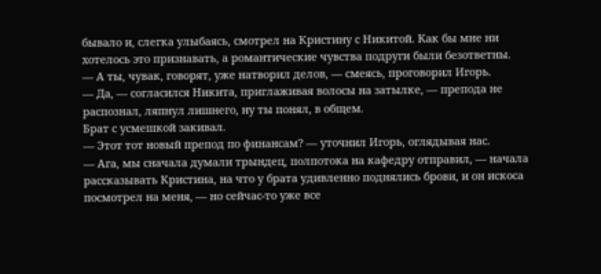бывало и, слегка улыбаясь, смотрел на Кристину с Никитой. Как бы мне ни хотелось это признавать, а романтические чувства подруги были безответны.
— А ты, чувак, говорят, уже натворил делов, — смеясь, проговорил Игорь.
— Да, — согласился Никита, приглаживая волосы на затылке, — препода не распознал, ляпнул лишнего, ну ты понял, в общем.
Брат с усмешкой закивал.
— Этот тот новый препод по финансам? — уточнил Игорь, оглядывая нас.
— Ага, мы сначала думали трындец, полпотока на кафедру отправил, — начала рассказывать Кристина, на что у брата удивленно поднялись брови, и он искоса посмотрел на меня, — но сейчас-то уже все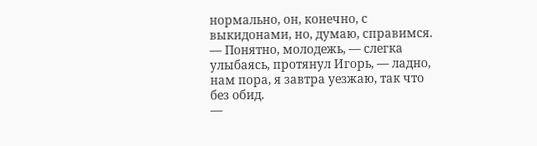нормально, он, конечно, с выкидонами, но, думаю, справимся.
— Понятно, молодежь, — слегка улыбаясь, протянул Игорь, — ладно, нам пора, я завтра уезжаю, так что без обид.
—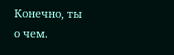Конечно, ты о чем.